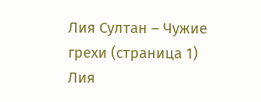Лия Султан – Чужие грехи (страница 1)
Лия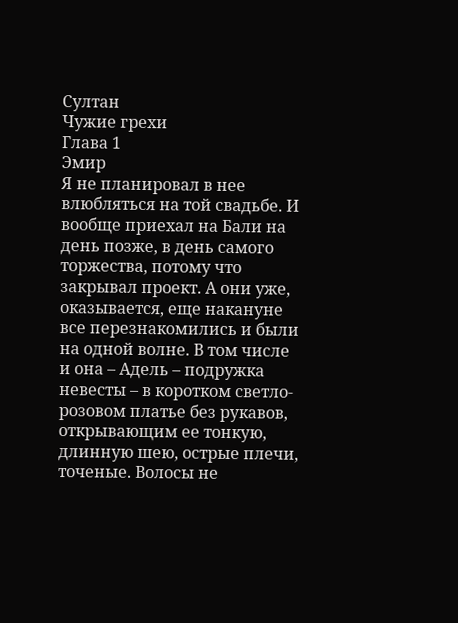Султан
Чужие грехи
Глава 1
Эмир
Я не планировал в нее влюбляться на той свадьбе. И вообще приехал на Бали на день позже, в день самого торжества, потому что закрывал проект. А они уже, оказывается, еще накануне все перезнакомились и были на одной волне. В том числе и она – Адель – подружка невесты – в коротком светло-розовом платье без рукавов, открывающим ее тонкую, длинную шею, острые плечи, точеные. Волосы не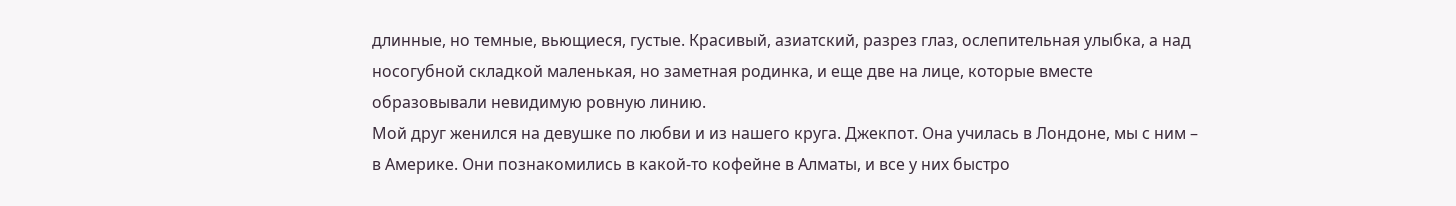длинные, но темные, вьющиеся, густые. Красивый, азиатский, разрез глаз, ослепительная улыбка, а над носогубной складкой маленькая, но заметная родинка, и еще две на лице, которые вместе образовывали невидимую ровную линию.
Мой друг женился на девушке по любви и из нашего круга. Джекпот. Она училась в Лондоне, мы с ним – в Америке. Они познакомились в какой-то кофейне в Алматы, и все у них быстро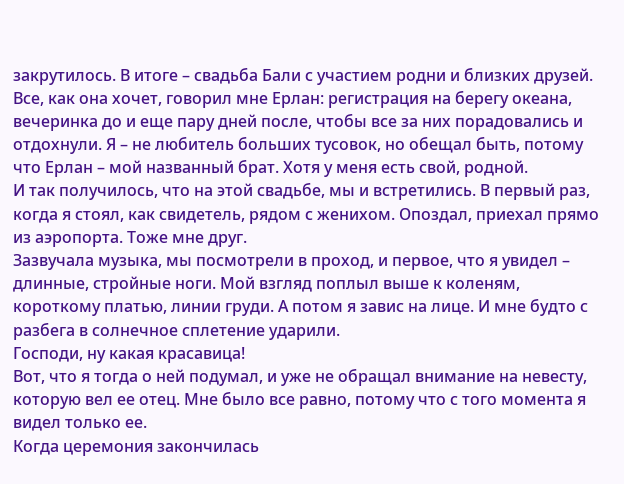закрутилось. В итоге – свадьба Бали с участием родни и близких друзей. Все, как она хочет, говорил мне Ерлан: регистрация на берегу океана, вечеринка до и еще пару дней после, чтобы все за них порадовались и отдохнули. Я – не любитель больших тусовок, но обещал быть, потому что Ерлан – мой названный брат. Хотя у меня есть свой, родной.
И так получилось, что на этой свадьбе, мы и встретились. В первый раз, когда я стоял, как свидетель, рядом с женихом. Опоздал, приехал прямо из аэропорта. Тоже мне друг.
Зазвучала музыка, мы посмотрели в проход, и первое, что я увидел – длинные, стройные ноги. Мой взгляд поплыл выше к коленям, короткому платью, линии груди. А потом я завис на лице. И мне будто с разбега в солнечное сплетение ударили.
Господи, ну какая красавица!
Вот, что я тогда о ней подумал, и уже не обращал внимание на невесту, которую вел ее отец. Мне было все равно, потому что с того момента я видел только ее.
Когда церемония закончилась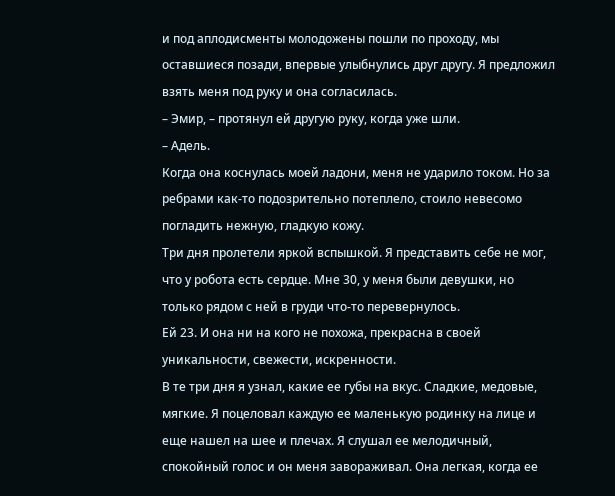и под аплодисменты молодожены пошли по проходу, мы оставшиеся позади, впервые улыбнулись друг другу. Я предложил взять меня под руку и она согласилась.
– Эмир, – протянул ей другую руку, когда уже шли.
– Адель.
Когда она коснулась моей ладони, меня не ударило током. Но за ребрами как-то подозрительно потеплело, стоило невесомо погладить нежную, гладкую кожу.
Три дня пролетели яркой вспышкой. Я представить себе не мог, что у робота есть сердце. Мне 30, у меня были девушки, но только рядом с ней в груди что-то перевернулось.
Ей 23. И она ни на кого не похожа, прекрасна в своей уникальности, свежести, искренности.
В те три дня я узнал, какие ее губы на вкус. Сладкие, медовые, мягкие. Я поцеловал каждую ее маленькую родинку на лице и еще нашел на шее и плечах. Я слушал ее мелодичный, спокойный голос и он меня завораживал. Она легкая, когда ее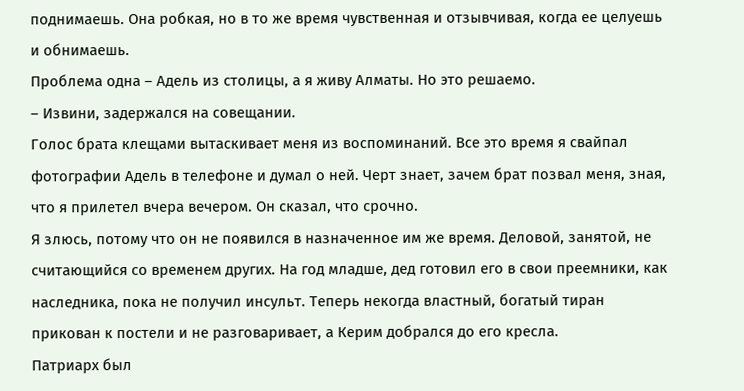поднимаешь. Она робкая, но в то же время чувственная и отзывчивая, когда ее целуешь и обнимаешь.
Проблема одна – Адель из столицы, а я живу Алматы. Но это решаемо.
– Извини, задержался на совещании.
Голос брата клещами вытаскивает меня из воспоминаний. Все это время я свайпал фотографии Адель в телефоне и думал о ней. Черт знает, зачем брат позвал меня, зная, что я прилетел вчера вечером. Он сказал, что срочно.
Я злюсь, потому что он не появился в назначенное им же время. Деловой, занятой, не считающийся со временем других. На год младше, дед готовил его в свои преемники, как наследника, пока не получил инсульт. Теперь некогда властный, богатый тиран прикован к постели и не разговаривает, а Керим добрался до его кресла.
Патриарх был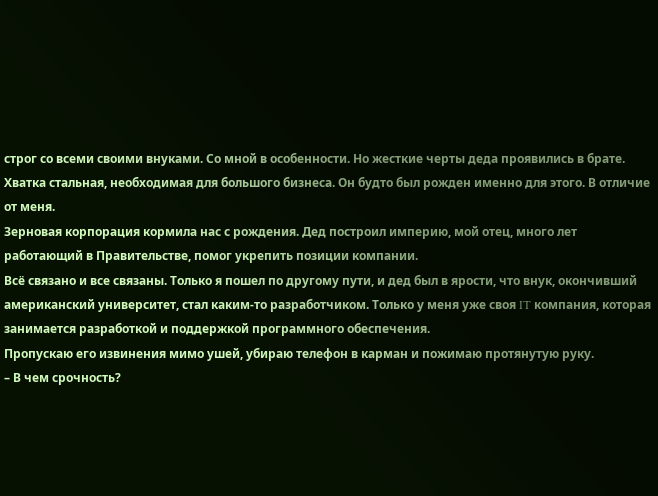строг со всеми своими внуками. Со мной в особенности. Но жесткие черты деда проявились в брате. Хватка стальная, необходимая для большого бизнеса. Он будто был рожден именно для этого. В отличие от меня.
Зерновая корпорация кормила нас с рождения. Дед построил империю, мой отец, много лет работающий в Правительстве, помог укрепить позиции компании.
Всё связано и все связаны. Только я пошел по другому пути, и дед был в ярости, что внук, окончивший американский университет, стал каким-то разработчиком. Только у меня уже своя IT компания, которая занимается разработкой и поддержкой программного обеспечения.
Пропускаю его извинения мимо ушей, убираю телефон в карман и пожимаю протянутую руку.
– В чем срочность?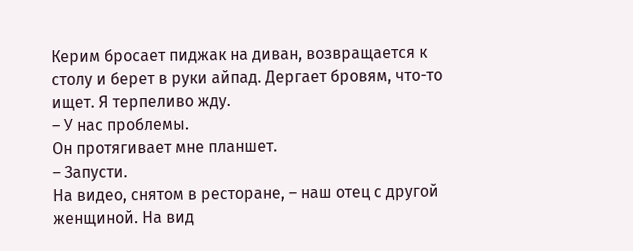Керим бросает пиджак на диван, возвращается к столу и берет в руки айпад. Дергает бровям, что-то ищет. Я терпеливо жду.
– У нас проблемы.
Он протягивает мне планшет.
– Запусти.
На видео, снятом в ресторане, – наш отец с другой женщиной. На вид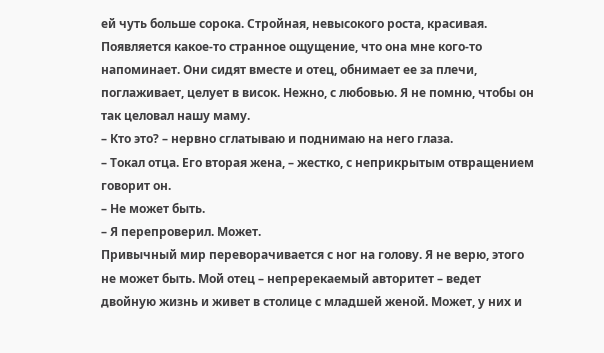ей чуть больше сорока. Стройная, невысокого роста, красивая. Появляется какое-то странное ощущение, что она мне кого-то напоминает. Они сидят вместе и отец, обнимает ее за плечи, поглаживает, целует в висок. Нежно, с любовью. Я не помню, чтобы он так целовал нашу маму.
– Кто это? – нервно сглатываю и поднимаю на него глаза.
– Токал отца. Его вторая жена, – жестко, с неприкрытым отвращением говорит он.
– Не может быть.
– Я перепроверил. Может.
Привычный мир переворачивается с ног на голову. Я не верю, этого не может быть. Мой отец – непререкаемый авторитет – ведет двойную жизнь и живет в столице с младшей женой. Может, у них и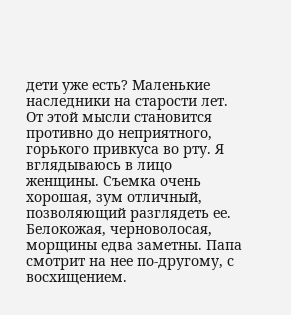дети уже есть? Маленькие наследники на старости лет.
От этой мысли становится противно до неприятного, горького привкуса во рту. Я вглядываюсь в лицо женщины. Съемка очень хорошая, зум отличный, позволяющий разглядеть ее. Белокожая, черноволосая, морщины едва заметны. Папа смотрит на нее по-другому, с восхищением.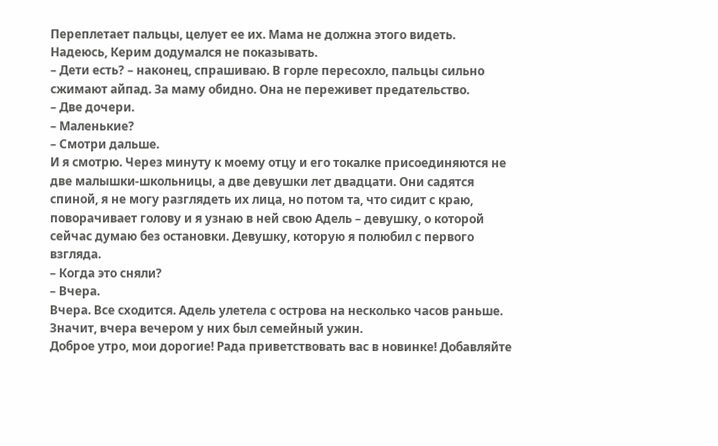Переплетает пальцы, целует ее их. Мама не должна этого видеть. Надеюсь, Керим додумался не показывать.
– Дети есть? – наконец, спрашиваю. В горле пересохло, пальцы сильно сжимают айпад. За маму обидно. Она не переживет предательство.
– Две дочери.
– Маленькие?
– Смотри дальше.
И я смотрю. Через минуту к моему отцу и его токалке присоединяются не две малышки-школьницы, а две девушки лет двадцати. Они садятся спиной, я не могу разглядеть их лица, но потом та, что сидит с краю, поворачивает голову и я узнаю в ней свою Адель – девушку, о которой сейчас думаю без остановки. Девушку, которую я полюбил с первого взгляда.
– Когда это сняли?
– Вчера.
Вчера. Все сходится. Адель улетела с острова на несколько часов раньше. Значит, вчера вечером у них был семейный ужин.
Доброе утро, мои дорогие! Рада приветствовать вас в новинке! Добавляйте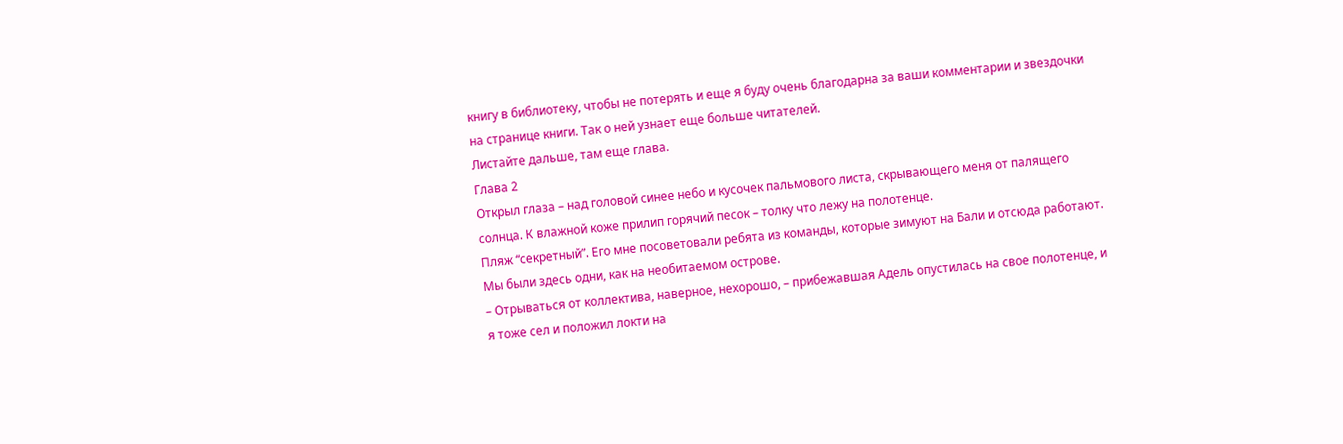книгу в библиотеку, чтобы не потерять и еще я буду очень благодарна за ваши комментарии и звездочки на странице книги. Так о ней узнает еще больше читателей.
Листайте дальше, там еще глава.
Глава 2
Открыл глаза – над головой синее небо и кусочек пальмового листа, скрывающего меня от палящего солнца. К влажной коже прилип горячий песок – толку что лежу на полотенце.
Пляж “секретный”. Его мне посоветовали ребята из команды, которые зимуют на Бали и отсюда работают. Мы были здесь одни, как на необитаемом острове.
– Отрываться от коллектива, наверное, нехорошо, – прибежавшая Адель опустилась на свое полотенце, и я тоже сел и положил локти на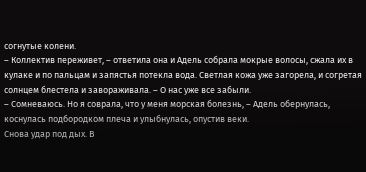согнутые колени.
– Коллектив переживет, – ответила она и Адель собрала мокрые волосы, сжала их в кулаке и по пальцам и запястья потекла вода. Светлая кожа уже загорела, и согретая солнцем блестела и завораживала. – О нас уже все забыли.
– Сомневаюсь. Но я соврала, что у меня морская болезнь, – Адель обернулась, коснулась подбородком плеча и улыбнулась, опустив веки.
Снова удар под дых. В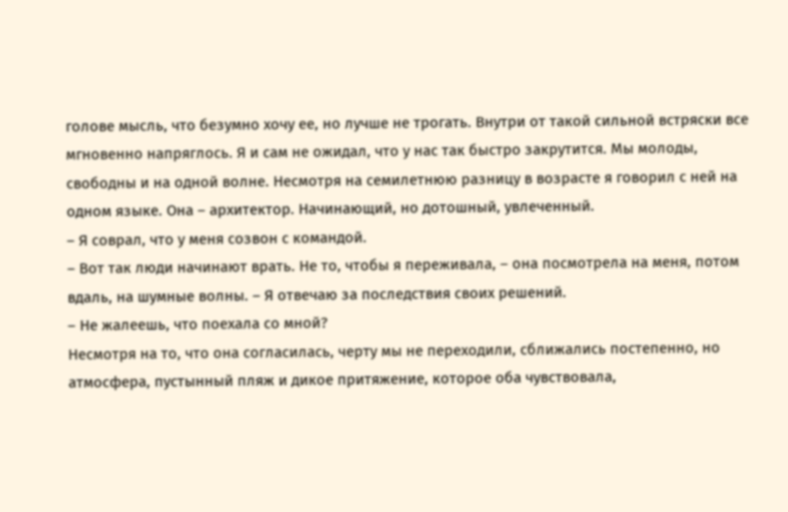голове мысль, что безумно хочу ее, но лучше не трогать. Внутри от такой сильной встряски все мгновенно напряглось. Я и сам не ожидал, что у нас так быстро закрутится. Мы молоды, свободны и на одной волне. Несмотря на семилетнюю разницу в возрасте я говорил с ней на одном языке. Она – архитектор. Начинающий, но дотошный, увлеченный.
– Я соврал, что у меня созвон с командой.
– Вот так люди начинают врать. Не то, чтобы я переживала, – она посмотрела на меня, потом вдаль, на шумные волны. – Я отвечаю за последствия своих решений.
– Не жалеешь, что поехала со мной?
Несмотря на то, что она согласилась, черту мы не переходили, сближались постепенно, но атмосфера, пустынный пляж и дикое притяжение, которое оба чувствовала,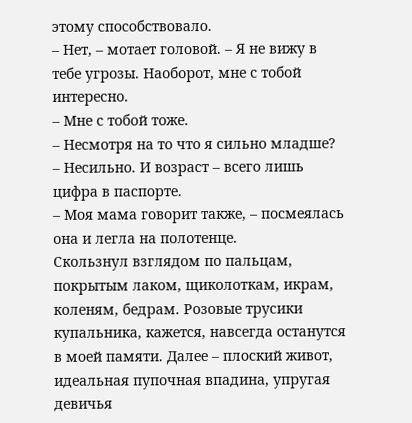этому способствовало.
– Нет, – мотает головой. – Я не вижу в тебе угрозы. Наоборот, мне с тобой интересно.
– Мне с тобой тоже.
– Несмотря на то что я сильно младше?
– Несильно. И возраст – всего лишь цифра в паспорте.
– Моя мама говорит также, – посмеялась она и легла на полотенце.
Скользнул взглядом по пальцам, покрытым лаком, щиколоткам, икрам, коленям, бедрам. Розовые трусики купальника, кажется, навсегда останутся в моей памяти. Далее – плоский живот, идеальная пупочная впадина, упругая девичья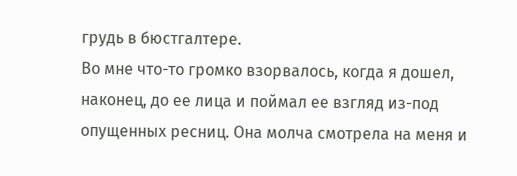грудь в бюстгалтере.
Во мне что-то громко взорвалось, когда я дошел, наконец, до ее лица и поймал ее взгляд из-под опущенных ресниц. Она молча смотрела на меня и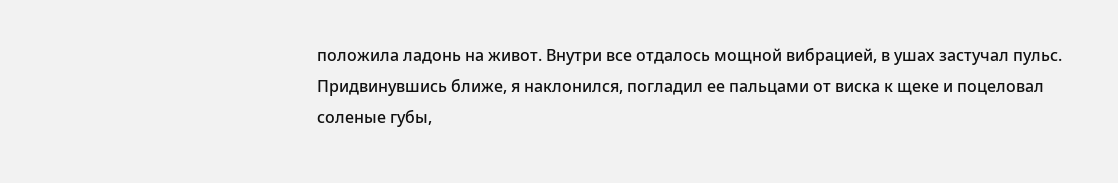положила ладонь на живот. Внутри все отдалось мощной вибрацией, в ушах застучал пульс.
Придвинувшись ближе, я наклонился, погладил ее пальцами от виска к щеке и поцеловал соленые губы,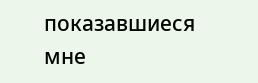показавшиеся мне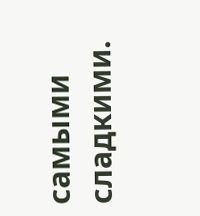самыми сладкими.